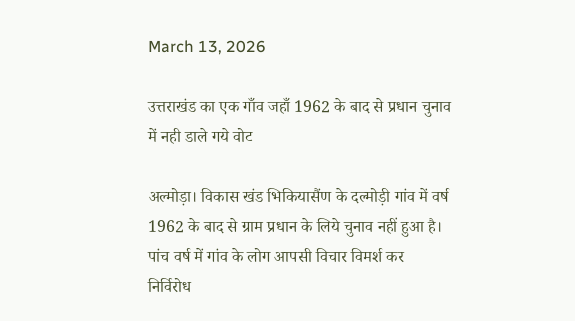March 13, 2026

उत्तराखंड का एक गाँव जहाँ 1962 के बाद से प्रधान चुनाव में नही डाले गये वोट

अल्मोड़ा। विकास खंड भिकियासैंण के दल्मोड़ी गांव में वर्ष 1962 के बाद से ग्राम प्रधान के लिये चुनाव नहीं हुआ है। पांच वर्ष में गांव के लोग आपसी विचार विमर्श कर निर्विरोध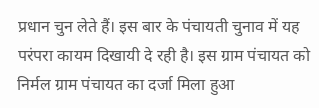प्रधान चुन लेते हैं। इस बार के पंचायती चुनाव में यह परंपरा कायम दिखायी दे रही है। इस ग्राम पंचायत को निर्मल ग्राम पंचायत का दर्जा मिला हुआ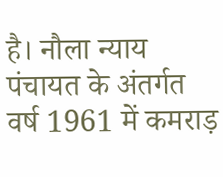है। नौला न्याय पंचायत के अंतर्गत वर्ष 1961 में कमराड़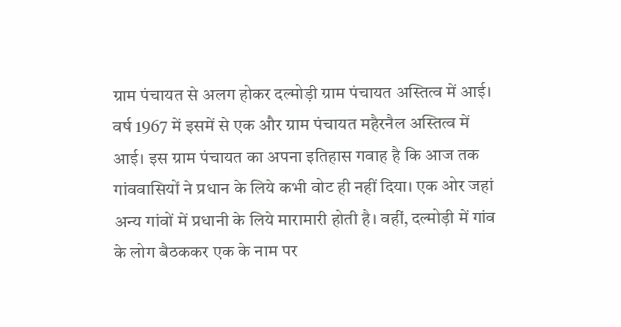ग्राम पंचायत से अलग होकर दल्मोड़ी ग्राम पंचायत अस्तित्व में आई। वर्ष 1967 में इसमें से एक और ग्राम पंचायत महैरनैल अस्तित्व में आई। इस ग्राम पंचायत का अपना इतिहास गवाह है कि आज तक गांववासियों ने प्रधान के लिये कभी वोट ही नहीं दिया। एक ओर जहां अन्य गांवों में प्रधानी के लिये मारामारी होती है। वहीं, दल्मोड़ी में गांव के लोग बैठककर एक के नाम पर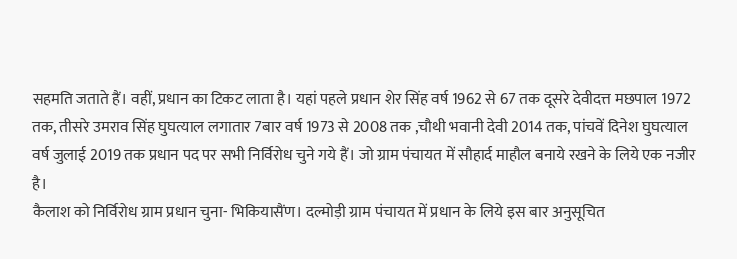सहमति जताते हैं। वहीं, प्रधान का टिकट लाता है। यहां पहले प्रधान शेर सिंह वर्ष 1962 से 67 तक दूसरे देवीदत्त मछपाल 1972 तक, तीसरे उमराव सिंह घुघत्याल लगातार 7बार वर्ष 1973 से 2008 तक ,चौथी भवानी देवी 2014 तक, पांचवें दिनेश घुघत्याल वर्ष जुलाई 2019 तक प्रधान पद पर सभी निर्विरोध चुने गये हैं। जो ग्राम पंचायत में सौहार्द माहौल बनाये रखने के लिये एक नजीर है।
कैलाश को निर्विरोध ग्राम प्रधान चुना- भिकियासैंण। दल्मोड़ी ग्राम पंचायत में प्रधान के लिये इस बार अनुसूचित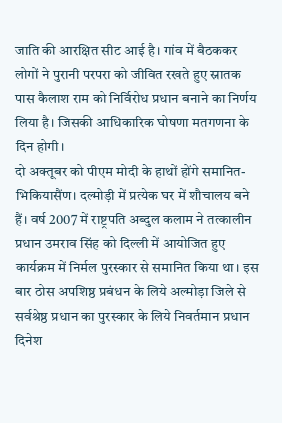जाति की आरक्षित सीट आई है। गांव में बैठककर लोगों ने पुरानी परपरा को जीवित रखते हुए स्नातक पास कैलाश राम को निर्विरोध प्रधान बनाने का निर्णय लिया है। जिसकी आधिकारिक घोषणा मतगणना के दिन होगी।
दो अक्तूबर को पीएम मोदी के हाथों होंगे समानित- भिकियासैंण। दल्मोड़ी में प्रत्येक घर में शौचालय बने हैं। वर्ष 2007 में राष्ट्रपति अब्दुल कलाम ने तत्कालीन प्रधान उमराव सिंह को दिल्ली में आयोजित हुए कार्यक्रम में निर्मल पुरस्कार से समानित किया था। इस बार ठोस अपशिष्ठ प्रबंधन के लिये अल्मोड़ा जिले से सर्वश्रेष्ठ प्रधान का पुरस्कार के लिये निवर्तमान प्रधान दिनेश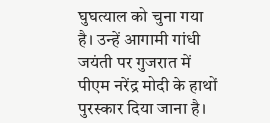घुघत्याल को चुना गया है। उन्हें आगामी गांधी जयंती पर गुजरात में पीएम नरेंद्र मोदी के हाथों पुरस्कार दिया जाना है।